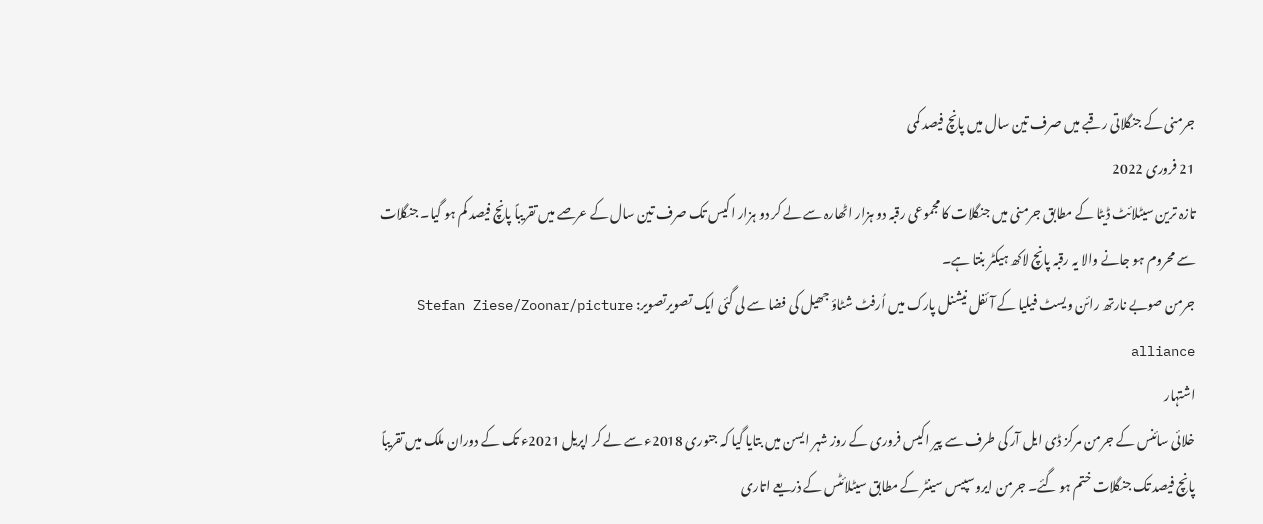جرمنی کے جنگلاتی رقبے میں صرف تین سال میں پانچ فیصد کمی
21 فروری 2022
تازہ ترین سیٹلائٹ ڈیٹا کے مطابق جرمنی میں جنگلات کا مجموعی رقبہ دو ہزار اٹھارہ سے لے کر دو ہزار اکیس تک صرف تین سال کے عرصے میں تقریباً پانچ فیصد کم ہو گیا۔ جنگلات سے محروم ہو جانے والا یہ رقبہ پانچ لاکھ ہیکٹر بنتا ہے۔
جرمن صوبے نارتھ رائن ویسٹ فیلیا کے آئفل نیشنل پارک میں اُرفٹ شٹاؤ جھیل کی فضا سے لی گئی ایک تصویرتصویر: Stefan Ziese/Zoonar/picture alliance
اشتہار
خلائی سائنس کے جرمن مرکز ڈی ایل آر کی طرف سے پیر اکیس فروری کے روز شہر ایسن میں بتایا گیا کہ جنوری 2018ء سے لے کر اپریل 2021ء تک کے دوران ملک میں تقریباً پانچ فیصد تک جنگلات ختم ہو گئے۔ جرمن ایروسپیس سینٹر کے مطابق سیٹلائٹس کے ذریعے اتاری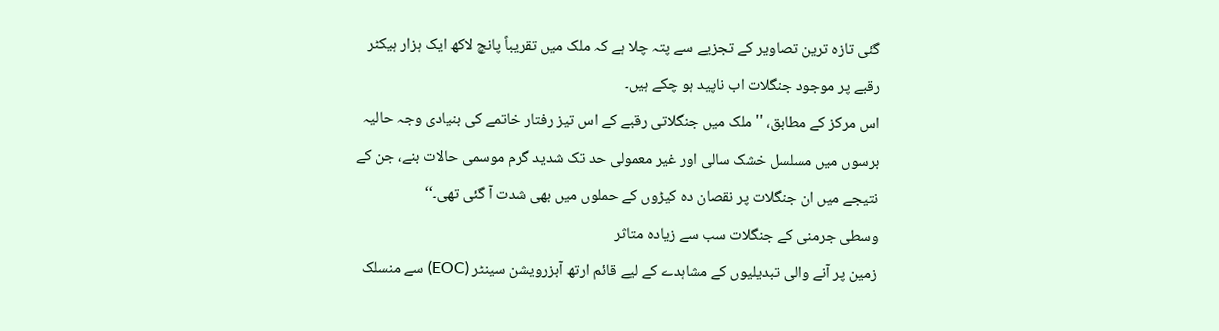گئی تازہ ترین تصاویر کے تجزیے سے پتہ چلا ہے کہ ملک میں تقریباً پانچ لاکھ ایک ہزار ہیکٹر رقبے پر موجود جنگلات اب ناپید ہو چکے ہیں۔
اس مرکز کے مطابق، ''ملک میں جنگلاتی رقبے کے اس تیز رفتار خاتمے کی بنیادی وجہ حالیہ برسوں میں مسلسل خشک سالی اور غیر معمولی حد تک شدید گرم موسمی حالات بنے، جن کے نتیجے میں ان جنگلات پر نقصان دہ کیڑوں کے حملوں میں بھی شدت آ گئی تھی۔‘‘
وسطی جرمنی کے جنگلات سب سے زیادہ متاثر
زمین پر آنے والی تبدیلیوں کے مشاہدے کے لیے قائم ارتھ آبزرویشن سینٹر (EOC) سے منسلک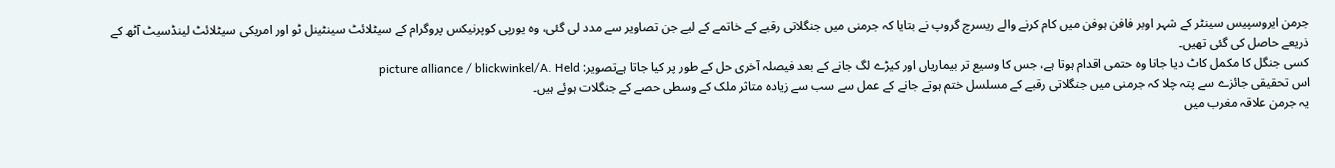جرمن ایروسپیس سینٹر کے شہر اوبر فافن ہوفن میں کام کرنے والے ریسرچ گروپ نے بتایا کہ جرمنی میں جنگلاتی رقبے کے خاتمے کے لیے جن تصاویر سے مدد لی گئی، وہ یورپی کوپرنیکس پروگرام کے سیٹلائٹ سینٹینل ٹو اور امریکی سیٹلائٹ لینڈسیٹ آٹھ کے ذریعے حاصل کی گئی تھیں۔
کسی جنگل کا مکمل کاٹ دیا جانا وہ حتمی اقدام ہوتا ہے، جس کا وسیع تر بیماریاں اور کیڑے لگ جانے کے بعد فیصلہ آخری حل کے طور پر کیا جاتا ہےتصویر: picture alliance / blickwinkel/A. Held
اس تحقیقی جائزے سے پتہ چلا کہ جرمنی میں جنگلاتی رقبے کے مسلسل ختم ہوتے جانے کے عمل سے سب سے زیادہ متاثر ملک کے وسطی حصے کے جنگلات ہوئے ہیں۔
یہ جرمن علاقہ مغرب میں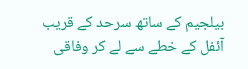بیلجیم کے ساتھ سرحد کے قریب آئفل کے خطے سے لے کر وفاقی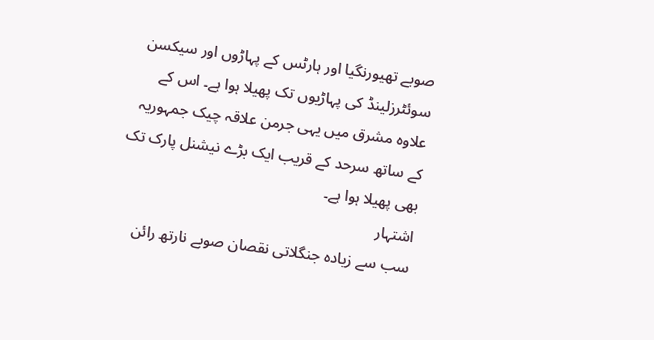صوبے تھیورنگیا اور ہارٹس کے پہاڑوں اور سیکسن سوئٹرزلینڈ کی پہاڑیوں تک پھیلا ہوا ہے۔ اس کے علاوہ مشرق میں یہی جرمن علاقہ چیک جمہوریہ کے ساتھ سرحد کے قریب ایک بڑے نیشنل پارک تک بھی پھیلا ہوا ہے۔
اشتہار
سب سے زیادہ جنگلاتی نقصان صوبے نارتھ رائن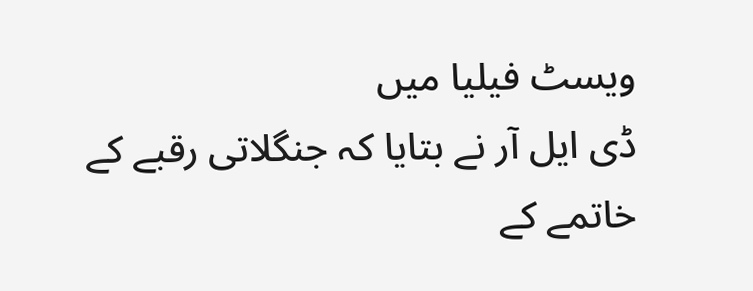ویسٹ فیلیا میں
ڈی ایل آر نے بتایا کہ جنگلاتی رقبے کے خاتمے کے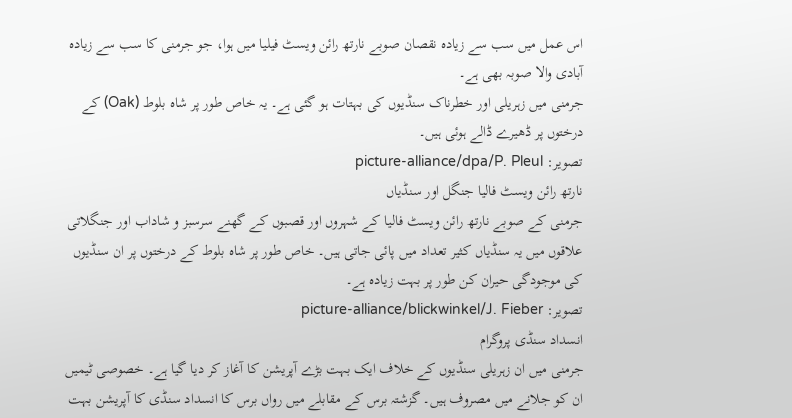اس عمل میں سب سے زیادہ نقصان صوبے نارتھ رائن ویسٹ فیلیا میں ہوا، جو جرمنی کا سب سے زیادہ آبادی والا صوبہ بھی ہے۔
جرمنی میں زہریلی اور خطرناک سنڈیوں کی بہتات ہو گئی ہے۔ یہ خاص طور پر شاہ بلوط (Oak) کے درختوں پر ڈھیرے ڈالے ہوئی ہیں۔
تصویر: picture-alliance/dpa/P. Pleul
نارتھ رائن ویسٹ فالیا جنگل اور سنڈیاں
جرمنی کے صوبے نارتھ رائن ویسٹ فالیا کے شہروں اور قصبوں کے گھنے سرسبز و شاداب اور جنگلاتی علاقوں میں یہ سنڈیاں کثیر تعداد میں پائی جاتی ہیں۔ خاص طور پر شاہ بلوط کے درختوں پر ان سنڈیوں کی موجودگی حیران کن طور پر بہت زیادہ ہے۔
تصویر: picture-alliance/blickwinkel/J. Fieber
انسداد سنڈی پروگرام
جرمنی میں ان زہریلی سنڈیوں کے خلاف ایک بہت بڑے آپریشن کا آغاز کر دیا گیا ہے۔ خصوصی ٹیمیں ان کو جلانے میں مصروف ہیں۔ گزشتہ برس کے مقابلے میں رواں برس کا انسداد سنڈی کا آپریشن بہت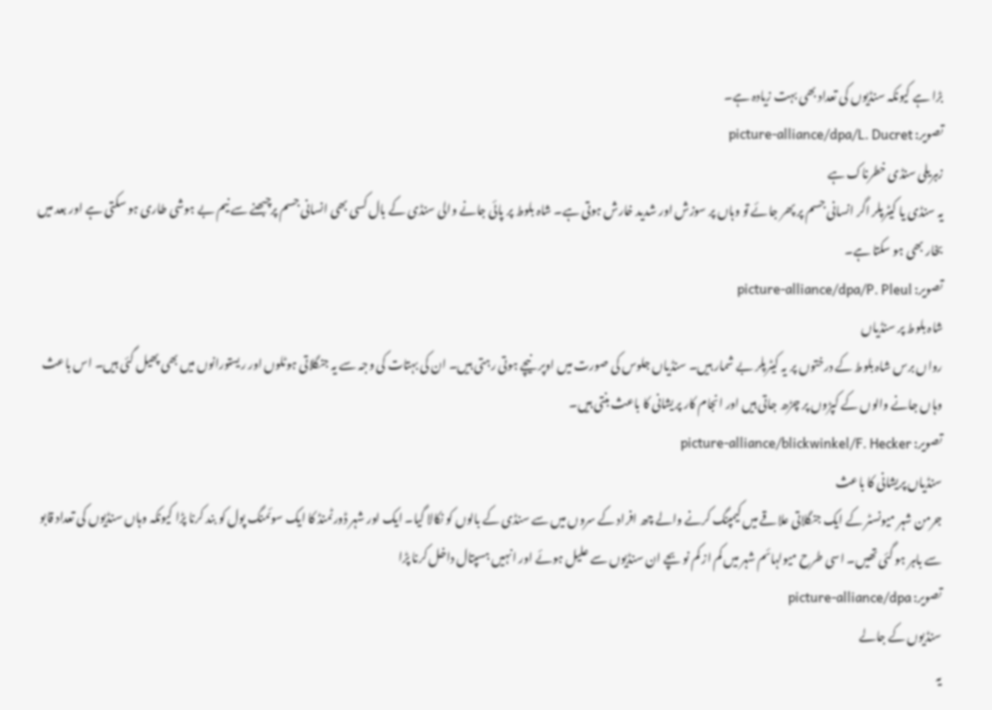بڑا ہے کیونکہ سنڈیوں کی تعداد بھی بہت زیادہ ہے۔
تصویر: picture-alliance/dpa/L. Ducret
زہریلی سنڈی خطرناک ہے
یہ سنڈی یا کیٹرپلر اگر انسانی جسم پر پھر جائے تو وہاں پر سوزش اور شدید خارش ہوتی ہے۔ شاہ بلوط پر پائی جانے والی سنڈی کے بال کسی بھی انسانی جسم پرچبھنے سے نیم بے ہوشی طاری ہو سکتی ہے اور بعد میں بخار بھی ہو سکتا ہے۔
تصویر: picture-alliance/dpa/P. Pleul
شاہ بلوط پر سنڈیاں
رواں برس شاہ بلوط کے درختوں پر یہ کیٹرپلر بے شمار ہیں۔ سنڈیاں جلوس کی صورت میں اوپر نیچے ہوتی رہتی ہیں۔ ان کی بہتات کی وجہ سے یہ جنگلاتی ہوٹلوں اور ریستورانوں میں بھی پھیل گئی ہیں۔ اس باعث وہاں جانے والوں کے کپڑوں پر چڑھ جاتی ہیں اور انجام کار پریشانی کا باعث بنتی ہیں۔
تصویر: picture-alliance/blickwinkel/F. Hecker
سنڈیاں پریشانی کا باعث
جرمن شہر میونسٹر کے ایک جنگلاتی علاقے میں کیمپنگ کرنے والے چھ افراد کے سروں میں سے سنڈی کے بالوں کو نکالا گیا۔ ایک اور شہر ڈورٹمنڈ کا ایک سوئمنگ پول کو بند کرنا پڑا کیونکہ وہاں سنڈیوں کی تعداد قابو سے باہر ہو گئی تھیں۔ اسی طرح میولہائم شہر میں کم از کم نو بچے ان سنڈیوں سے علیل ہوئے اور انہیں ہسپتال داخل کرنا پڑا
تصویر: picture-alliance/dpa
سنڈیوں کے جالے
یہ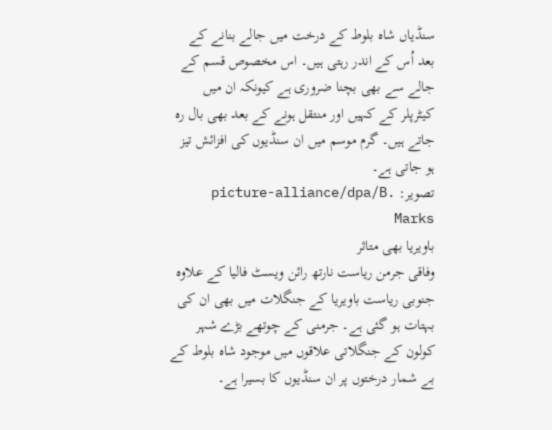سنڈیاں شاہ بلوط کے درخت میں جالے بنانے کے بعد اُس کے اندر رہتی ہیں۔ اس مخصوص قسم کے جالے سے بھی بچنا ضروری ہے کیونکہ ان میں کیٹرپلر کے کہیں اور منتقل ہونے کے بعد بھی بال رہ جاتے ہیں۔ گرم موسم میں ان سنڈیوں کی افزائش تیز ہو جاتی ہے۔
تصویر: picture-alliance/dpa/B. Marks
باویریا بھی متاثر
وفاقی جرمن ریاست نارتھ رائن ویسٹ فالیا کے علاوہ جنوبی ریاست باویریا کے جنگلات میں بھی ان کی بہتات ہو گئی ہے۔ جرمنی کے چوتھے بڑے شہر کولون کے جنگلاتی علاقوں میں موجود شاہ بلوط کے بے شمار درختوں پر ان سنڈیوں کا بسیرا ہے۔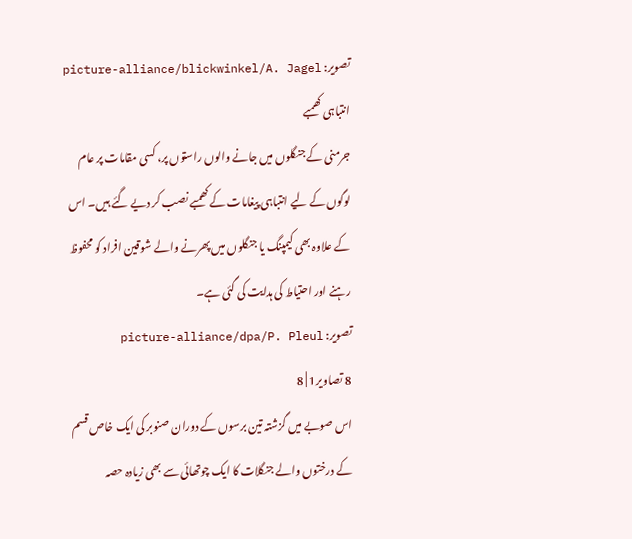تصویر: picture-alliance/blickwinkel/A. Jagel
انتباہی کھمبے
جرمنی کے جنگلوں میں جانے والوں راستوں پر، کسی مقامات پر عام لوگوں کے لیے انتباہی پیغامات کے کھمبے نصب کر دیے گئے ہیں۔ اس کے علاوہ بھی کیمپنگ یا جنگلوں میں پھرنے والے شوقین افراد کو محفوظ رہنے اور احتیاط کی ہدایت کی گئی ہے۔
تصویر: picture-alliance/dpa/P. Pleul
8 تصاویر1 | 8
اس صوبے میں گزشتہ تین برسوں کے دوران صنوبر کی ایک خاص قسم کے درختوں والے جنگلات کا ایک چوتھائی سے بھی زیادہ حصہ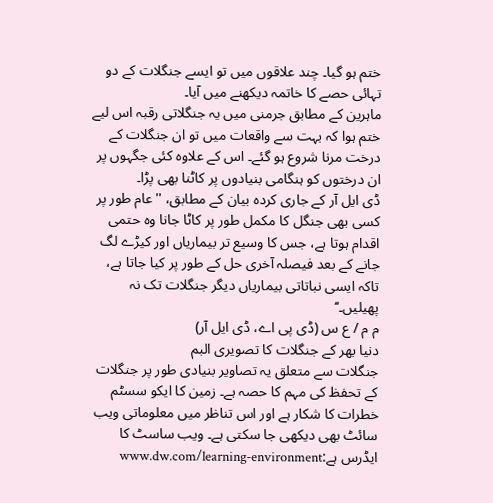ختم ہو گیا۔ چند علاقوں میں تو ایسے جنگلات کے دو تہائی حصے کا خاتمہ دیکھنے میں آیا۔
ماہرین کے مطابق جرمنی میں یہ جنگلاتی رقبہ اس لیے ختم ہوا کہ بہت سے واقعات میں تو ان جنگلات کے درخت مرنا شروع ہو گئے۔ اس کے علاوہ کئی جگہوں پر ان درختوں کو ہنگامی بنیادوں پر کاٹنا بھی پڑا۔
ڈی ایل آر کے جاری کردہ بیان کے مطابق، ''عام طور پر کسی بھی جنگل کا مکمل طور پر کاٹا جانا وہ حتمی اقدام ہوتا ہے، جس کا وسیع تر بیماریاں اور کیڑے لگ جانے کے بعد فیصلہ آخری حل کے طور پر کیا جاتا ہے، تاکہ ایسی نباتاتی بیماریاں دیگر جنگلات تک نہ پھیلیں۔‘‘
م م / ع س (ڈی پی اے، ڈی ایل آر)
دنیا بھر کے جنگلات کا تصویری البم
جنگلات سے متعلق یہ تصاویر بنیادی طور پر جنگلات کے تحفظ کی مہم کا حصہ ہے۔ زمین کا ایکو سسٹم خطرات کا شکار ہے اور اس تناظر میں معلوماتی ویب سائٹ بھی دیکھی جا سکتی ہے۔ ویب ساسٹ کا ایڈرس ہے:www.dw.com/learning-environment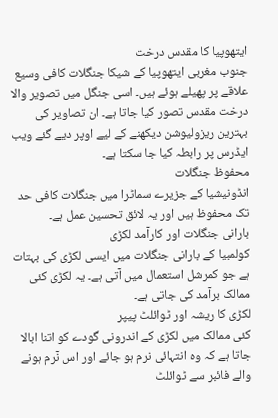ایتھوپیا کا مقدس درخت
جنوب مغربی ایتھوپیا کے شیکا جنگلات کافی وسیع علاقے پر پھیلے ہوئے ہیں۔ اسی جنگل میں تصویر والا درخت مقدس تصور کیا جاتا ہے۔ ان تصاویر کی بہترین ریزولیوشن دیکھنے کے لیے اوپر دیے گئے ویب ایڈرس پر رابطہ کیا جا سکتا ہے۔
محفوظ جنگلات
انڈونیشیا کے جزیرے سماٹرا میں جنگلات کافی حد تک محفوظ ہیں اور یہ لائق تحسین عمل ہے۔
بارانی جنگلات اور کارآمد لکڑی
کولمبیا کے بارانی جنگلات میں ایسی لکڑی کی بہتات ہے جو کمرشل استعمال میں آتی ہے۔ یہ لکڑی کئی ممالک برآمد کی جاتی ہے۔
لکڑی کا ریشہ اور ٹوائلٹ پیپر
کئی ممالک میں لکڑی کے اندرونی گودے کو اتنا ابالا جاتا ہے کہ وہ انتہائی نرم ہو جائے اور اس نٓرم ہونے والے فائبر سے ٹوائلٹ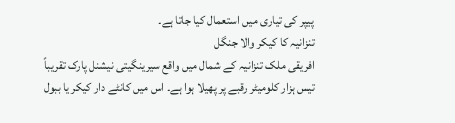پیپر کی تیاری میں استعمال کیا جاتا ہے۔
تنزانیہ کا کیکر والا جنگل
افریقی ملک تنزانیہ کے شمال میں واقع سیرینگیتی نیشنل پارک تقریباً تیس ہزار کلومیٹر رقبے پر پھیلا ہوا ہے۔ اس میں کانٹے دار کیکر یا ببول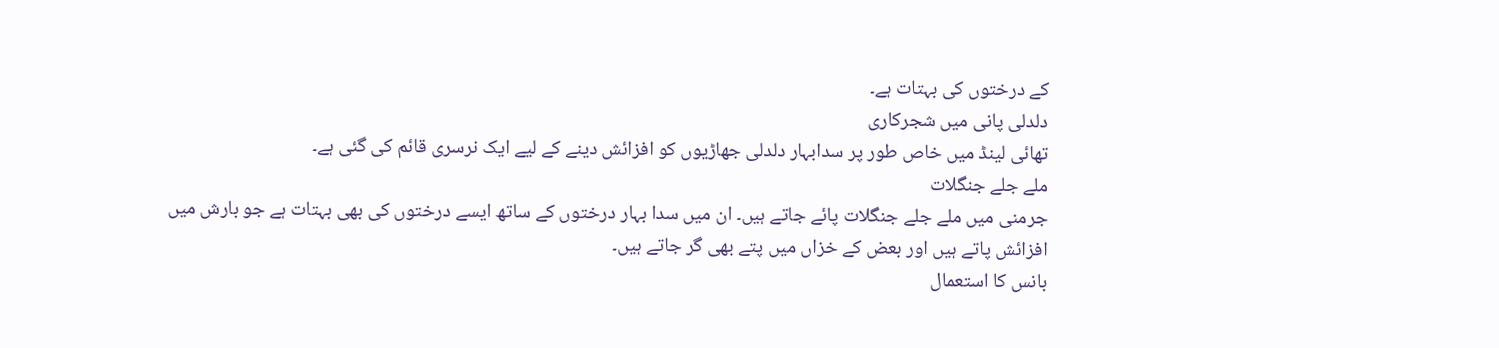کے درختوں کی بہتات ہے۔
دلدلی پانی میں شجرکاری
تھائی لینڈ میں خاص طور پر سدابہار دلدلی جھاڑیوں کو افزائش دینے کے لیے ایک نرسری قائم کی گئی ہے۔
ملے جلے جنگلات
جرمنی میں ملے جلے جنگلات پائے جاتے ہیں۔ ان میں سدا بہار درختوں کے ساتھ ایسے درختوں کی بھی بہتات ہے جو بارش میں افزائش پاتے ہیں اور بعض کے خزاں میں پتے بھی گر جاتے ہیں۔
بانس کا استعمال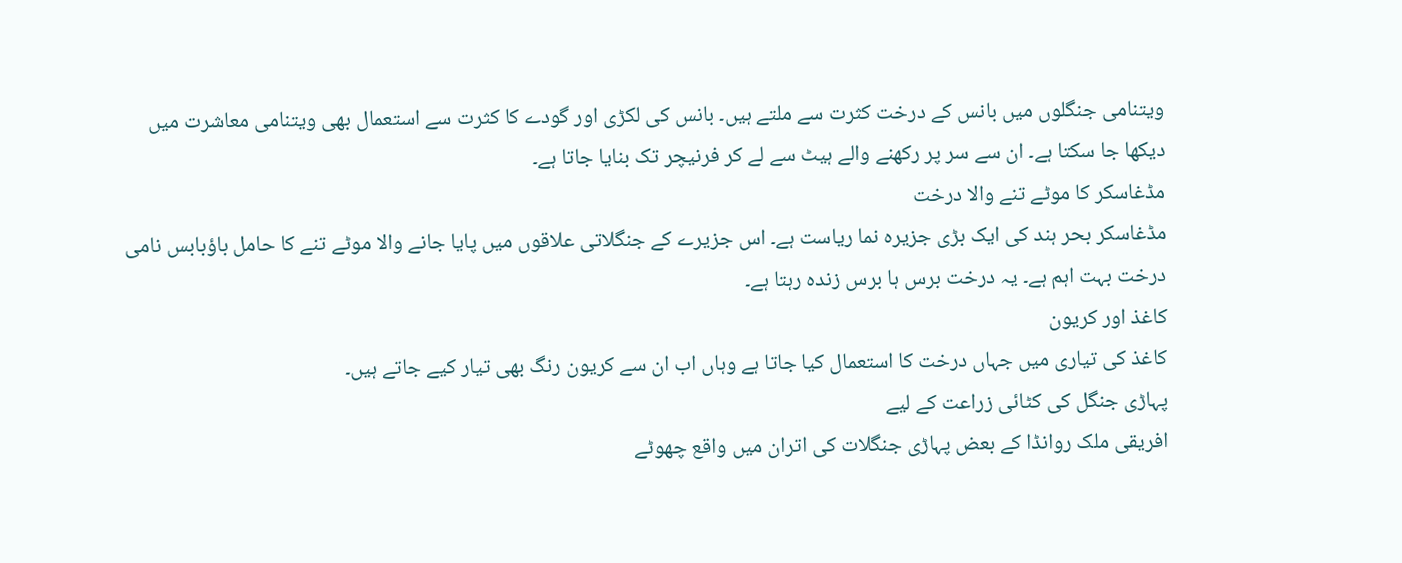ویتنامی جنگلوں میں بانس کے درخت کثرت سے ملتے ہیں۔ بانس کی لکڑی اور گودے کا کثرت سے استعمال بھی ویتنامی معاشرت میں دیکھا جا سکتا ہے۔ ان سے سر پر رکھنے والے ہیٹ سے لے کر فرنیچر تک بنایا جاتا ہے۔
مڈغاسکر کا موٹے تنے والا درخت
مڈغاسکر بحر ہند کی ایک بڑی جزیرہ نما ریاست ہے۔ اس جزیرے کے جنگلاتی علاقوں میں پایا جانے والا موٹے تنے کا حامل باؤبابس نامی درخت بہت اہم ہے۔ یہ درخت برس ہا برس زندہ رہتا ہے۔
کاغذ اور کریون
کاغذ کی تیاری میں جہاں درخت کا استعمال کیا جاتا ہے وہاں اب ان سے کریون رنگ بھی تیار کیے جاتے ہیں۔
پہاڑی جنگل کی کٹائی زراعت کے لیے
افریقی ملک روانڈا کے بعض پہاڑی جنگلات کی اتران میں واقع چھوٹے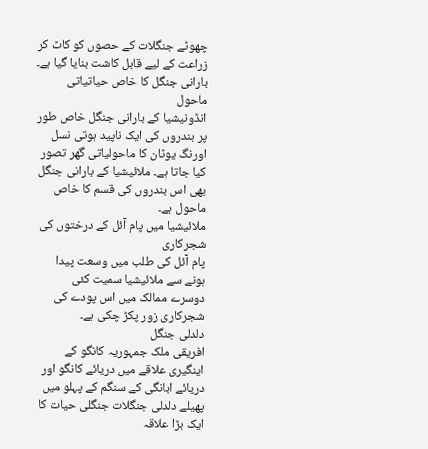چھوٹے جنگلات کے حصوں کو کاٹ کر زراعت کے لیے قابل کاشت بنایا گیا ہے۔
بارانی جنگل کا خاص حیاتیاتی ماحول
انڈونیشیا کے بارانی جنگل خاص طور پر بندروں کی ایک ناپید ہوتی نسل اورنگ یوٹان کا ماحولیاتی گھر تصور کیا جاتا ہے۔ ملائیشیا کے بارانی جنگل بھی اس بندروں کی قسم کا خاص ماحول ہے۔
ملائیشیا میں پام آئل کے درختوں کی شجرکاری
پام آئل کی طلب میں وسعت پیدا ہونے سے ملائیشیا سمیت کئی دوسرے ممالک میں اس پودے کی شجرکاری زور پکڑ چکی ہے۔
دلدلی جنگل
افریقی ملک جمہوریہ کانگو کے اینگیری علاقے میں دریائے کانگو اور دریائے ابانگی کے سنگم کے پہلو میں پھیلے دلدلی جنگلات جنگلی حیات کا ایک بڑا علاقہ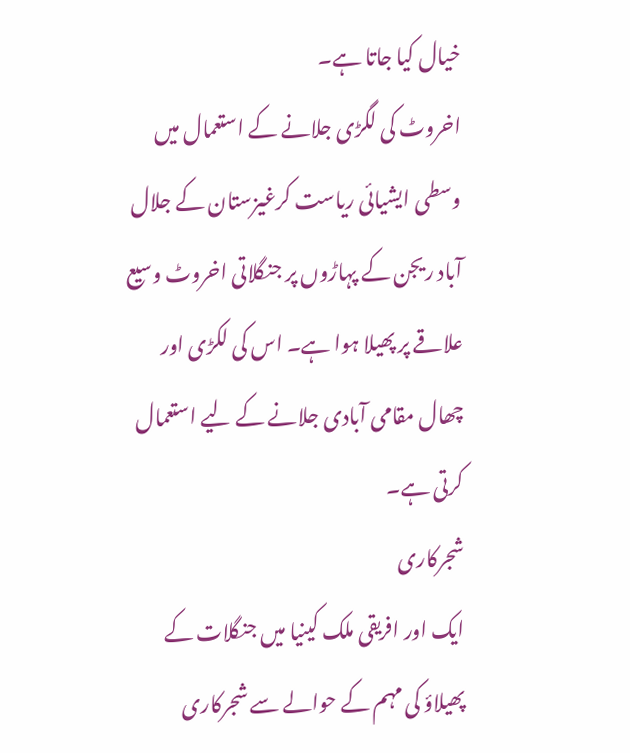خیال کیا جاتا ہے۔
اخروٹ کی لگڑی جلانے کے استعمال میں
وسطی ایشیائی ریاست کرغیزستان کے جلال آباد ریجن کے پہاڑوں پر جنگلاتی اخروٹ وسیع علاقے پر پھیلا ہوا ہے۔ اس کی لکڑی اور چھال مقامی آبادی جلانے کے ليے استعمال کرتی ہے۔
شجرکاری
ایک اور افریقی ملک کینیا میں جنگلات کے پھیلاؤ کی مہم کے حوالے سے شجرکاری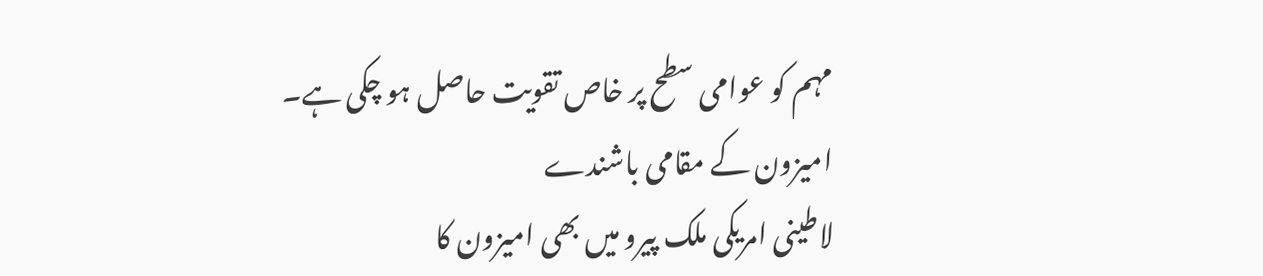مہم کو عوامی سطح پر خاص تقویت حاصل ہو چکی ہے۔
امیزون کے مقامی باشندے
لاطینی امریکی ملک پیرو میں بھی امیزون کا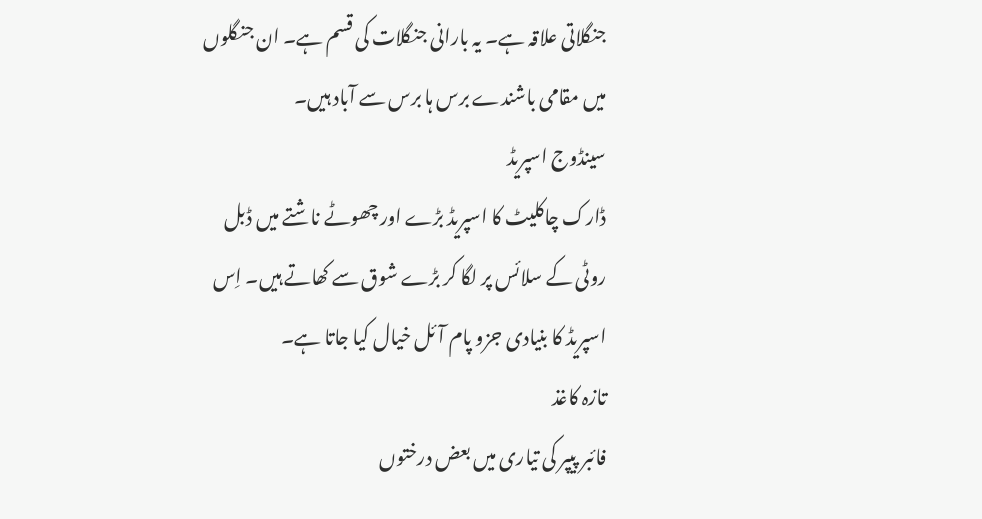جنگلاتی علاقہ ہے۔ یہ بارانی جنگلات کی قسم ہے۔ ان جنگلوں میں مقامی باشندے برس ہا برس سے آباد ہیں۔
سینڈوج اسپریڈ
ڈارک چاکلیٹ کا اسپریڈ بڑے اور چھوٹے ناشتے میں ڈبل روٹی کے سلائس پر لگا کر بڑے شوق سے کھاتے ہیں۔ اِس اسپریڈ کا بنیادی جزو پام آئل خیال کیا جاتا ہے۔
تازہ کاغذ
فائبر پیپر کی تیاری میں بعض درختوں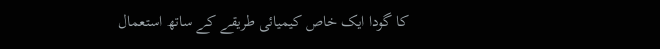کا گودا ایک خاص کیمیائی طریقے کے ساتھ استعمال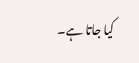کیا جاتا ہے۔